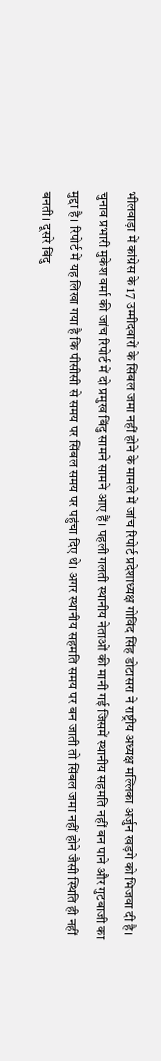भीलवाड़ा में कांग्रेस के 17 उम्मीदवारों के सिंबल जमा नहीं होने के मामले में जांच रिपोर्ट प्रदेशाध्यक्ष गोविंद सिंह डोटासरा ने राष्ट्रीय अध्यक्ष मल्लिका अर्जुन खड़गे को भिजवा दी है। चुनाव प्रभारी मुकेश वर्मा की जांच रिपोर्ट में दो प्रमुख बिंदु सामने सामने आए हैं। पहली गलती स्थानीय नेताओं की मानी गई जिसमें स्थानीय सहमति नहीं बन पाने और गुटबाजी का मुद्दा है। रिपोर्ट में यह लिखा गया है कि पीसीसी से समय पर सिंबल समय पर पहुंचा दिए थे। अगर स्थानीय सहमति समय पर बन जाती तो सिंबल जमा नहीं होने जैसी स्थिति ही नहीं बनती। दूसरे बिंदु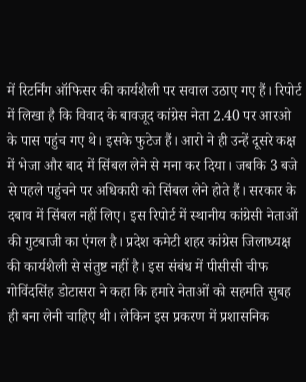में रिटर्निंग ऑफिसर की कार्यशैली पर सवाल उठाए गए हैं। रिपोर्ट में लिखा है कि विवाद के बावजूद कांग्रेस नेता 2.40 पर आरओ के पास पहुंच गए थे। इसके फुटेज हैं। आरो ने ही उन्हें दूसरे कक्ष में भेजा और बाद में सिंबल लेने से मना कर दिया। जबकि 3 बजे से पहले पहुंचने पर अधिकारी को सिंबल लेने होते हैं। सरकार के दबाव में सिंबल नहीं लिए। इस रिपोर्ट में स्थानीय कांग्रेसी नेताओं की गुटबाजी का एंगल है। प्रदेश कमेटी शहर कांग्रेस जिलाध्यक्ष की कार्यशैली से संतुष्ट नहीं है। इस संबंध में पीसीसी चीफ गोविंदसिंह डोटासरा ने कहा कि हमारे नेताओं को सहमति सुबह ही बना लेनी चाहिए थी। लेकिन इस प्रकरण में प्रशासनिक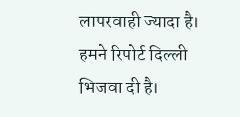लापरवाही ज्यादा है। हमने रिपोर्ट दिल्ली भिजवा दी है।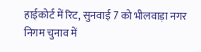हाईकोर्ट में रिट, सुनवाई 7 को भीलवाड़ा नगर निगम चुनाव में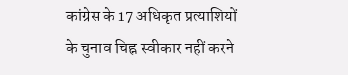कांग्रेस के 17 अधिकृत प्रत्याशियों के चुनाव चिह्न स्वीकार नहीं करने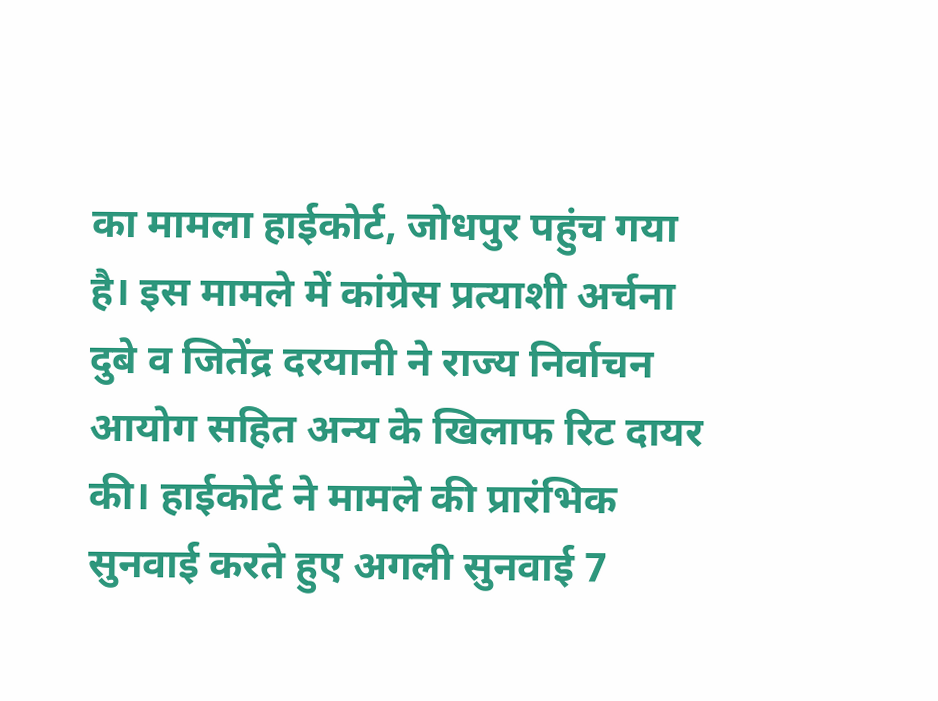का मामला हाईकोर्ट, जोधपुर पहुंच गया है। इस मामले में कांग्रेस प्रत्याशी अर्चना दुबे व जितेंद्र दरयानी ने राज्य निर्वाचन आयोग सहित अन्य के खिलाफ रिट दायर की। हाईकोर्ट ने मामले की प्रारंभिक सुनवाई करते हुए अगली सुनवाई 7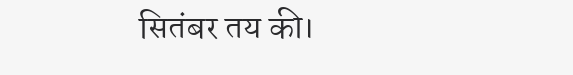सितंबर तय की।